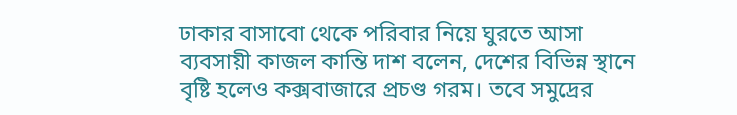ঢাকার বাসাবো থেকে পরিবার নিয়ে ঘুরতে আসা ব্যবসায়ী কাজল কান্তি দাশ বলেন, দেশের বিভিন্ন স্থানে বৃষ্টি হলেও কক্সবাজারে প্রচণ্ড গরম। তবে সমুদ্রের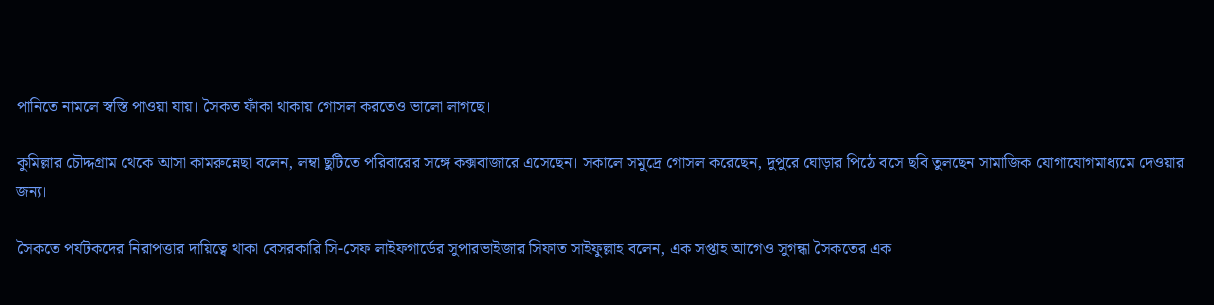পানিতে নামলে স্বস্তি পাওয়া যায়। সৈকত ফাঁকা থাকায় গোসল করতেও ভালো লাগছে।

কুমিল্লার চৌদ্দগ্রাম থেকে আসা কামরুন্নেছা বলেন, লম্বা ছুটিতে পরিবারের সঙ্গে কক্সবাজারে এসেছেন। সকালে সমুদ্রে গোসল করেছেন, দুপুরে ঘোড়ার পিঠে বসে ছবি তুলছেন সামাজিক যোগাযোগমাধ্যমে দেওয়ার জন্য।

সৈকতে পর্যটকদের নিরাপত্তার দায়িত্বে থাকা বেসরকারি সি-সেফ লাইফগার্ডের সুপারভাইজার সিফাত সাইফুল্লাহ বলেন, এক সপ্তাহ আগেও সুগন্ধা সৈকতের এক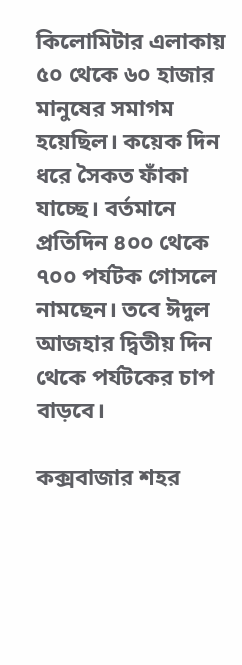কিলোমিটার এলাকায় ৫০ থেকে ৬০ হাজার মানুষের সমাগম হয়েছিল। কয়েক দিন ধরে সৈকত ফাঁকা যাচ্ছে। বর্তমানে প্রতিদিন ৪০০ থেকে ৭০০ পর্যটক গোসলে নামছেন। তবে ঈদুল আজহার দ্বিতীয় দিন থেকে পর্যটকের চাপ বাড়বে।

কক্সবাজার শহর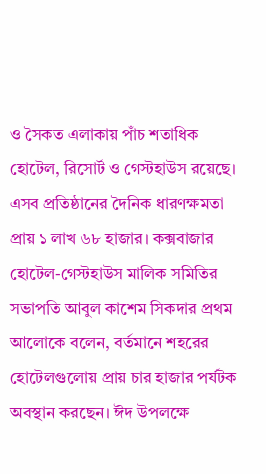ও সৈকত এলাকায় পাঁচ শতাধিক হোটেল, রিসোর্ট ও গেস্টহাউস রয়েছে। এসব প্রতিষ্ঠানের দৈনিক ধারণক্ষমতা প্রায় ১ লাখ ৬৮ হাজার। কক্সবাজার হোটেল-গেস্টহাউস মালিক সমিতির সভাপতি আবুল কাশেম সিকদার প্রথম আলোকে বলেন, বর্তমানে শহরের হোটেলগুলোয় প্রায় চার হাজার পর্যটক অবস্থান করছেন। ঈদ উপলক্ষে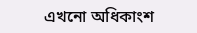এখনো অধিকাংশ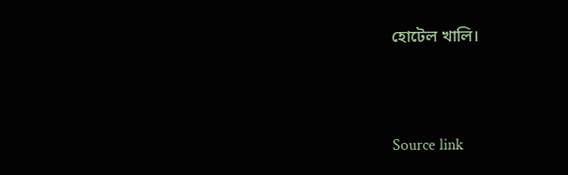হোটেল খালি।



Source link